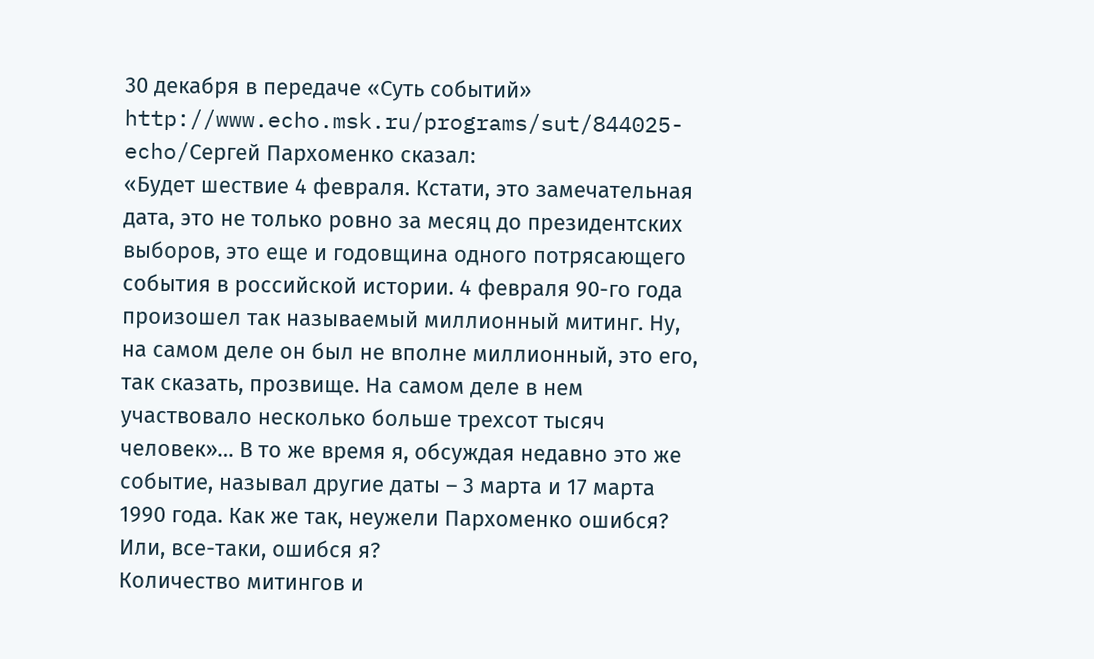30 декабря в передаче «Суть событий»
http://www.echo.msk.ru/programs/sut/844025-echo/Сергей Пархоменко сказал:
«Будет шествие 4 февраля. Кстати, это замечательная дата, это не только ровно за месяц до президентских выборов, это еще и годовщина одного потрясающего события в российской истории. 4 февраля 90-го года произошел так называемый миллионный митинг. Ну, на самом деле он был не вполне миллионный, это его, так сказать, прозвище. На самом деле в нем участвовало несколько больше трехсот тысяч человек»… В то же время я, обсуждая недавно это же событие, называл другие даты – 3 марта и 17 марта 1990 года. Как же так, неужели Пархоменко ошибся? Или, все-таки, ошибся я?
Количество митингов и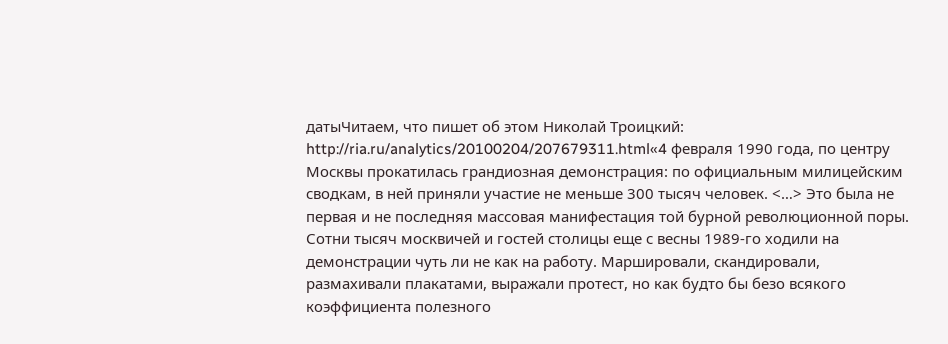датыЧитаем, что пишет об этом Николай Троицкий:
http://ria.ru/analytics/20100204/207679311.html«4 февраля 1990 года, по центру Москвы прокатилась грандиозная демонстрация: по официальным милицейским сводкам, в ней приняли участие не меньше 300 тысяч человек. <…> Это была не первая и не последняя массовая манифестация той бурной революционной поры. Сотни тысяч москвичей и гостей столицы еще с весны 1989-го ходили на демонстрации чуть ли не как на работу. Маршировали, скандировали, размахивали плакатами, выражали протест, но как будто бы безо всякого коэффициента полезного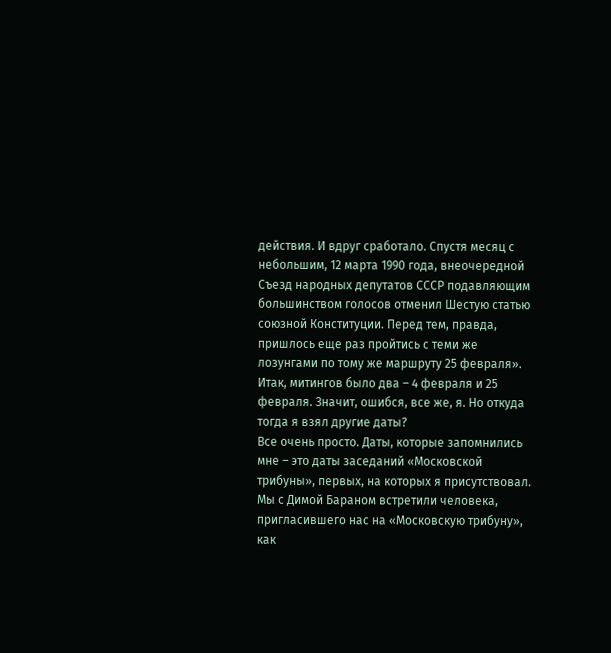действия. И вдруг сработало. Спустя месяц с небольшим, 12 марта 1990 года, внеочередной Съезд народных депутатов СССР подавляющим большинством голосов отменил Шестую статью союзной Конституции. Перед тем, правда, пришлось еще раз пройтись с теми же лозунгами по тому же маршруту 25 февраля».
Итак, митингов было два – 4 февраля и 25 февраля. Значит, ошибся, все же, я. Но откуда тогда я взял другие даты?
Все очень просто. Даты, которые запомнились мне – это даты заседаний «Московской трибуны», первых, на которых я присутствовал. Мы с Димой Бараном встретили человека, пригласившего нас на «Московскую трибуну», как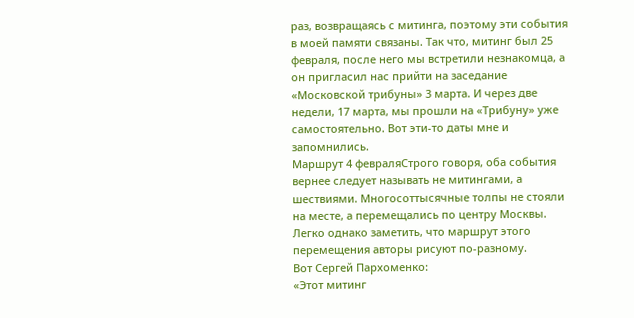раз, возвращаясь с митинга, поэтому эти события в моей памяти связаны. Так что, митинг был 25 февраля, после него мы встретили незнакомца, а он пригласил нас прийти на заседание «Московской трибуны» 3 марта. И через две недели, 17 марта, мы прошли на «Трибуну» уже самостоятельно. Вот эти-то даты мне и запомнились.
Маршрут 4 февраляСтрого говоря, оба события вернее следует называть не митингами, а шествиями. Многосоттысячные толпы не стояли на месте, а перемещались по центру Москвы. Легко однако заметить, что маршрут этого перемещения авторы рисуют по-разному.
Вот Сергей Пархоменко:
«Этот митинг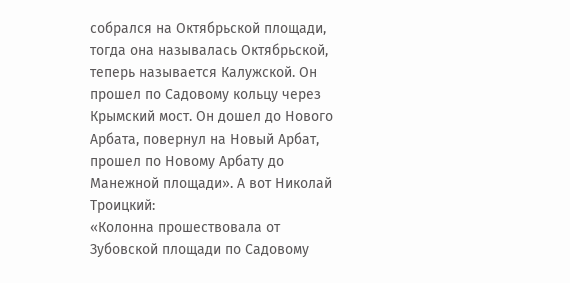собрался на Октябрьской площади, тогда она называлась Октябрьской, теперь называется Калужской. Он прошел по Садовому кольцу через Крымский мост. Он дошел до Нового Арбата, повернул на Новый Арбат, прошел по Новому Арбату до Манежной площади». А вот Николай Троицкий:
«Колонна прошествовала от Зубовской площади по Садовому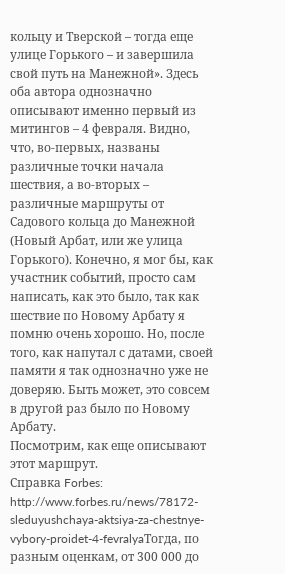кольцу и Тверской – тогда еще улице Горького – и завершила свой путь на Манежной». Здесь оба автора однозначно описывают именно первый из митингов – 4 февраля. Видно, что, во-первых, названы различные точки начала шествия, а во-вторых – различные маршруты от Садового кольца до Манежной (Новый Арбат, или же улица Горького). Конечно, я мог бы, как участник событий, просто сам написать, как это было, так как шествие по Новому Арбату я помню очень хорошо. Но, после того, как напутал с датами, своей памяти я так однозначно уже не доверяю. Быть может, это совсем в другой раз было по Новому Арбату.
Посмотрим, как еще описывают этот маршрут.
Справка Forbes:
http://www.forbes.ru/news/78172-sleduyushchaya-aktsiya-za-chestnye-vybory-proidet-4-fevralyaТогда, по разным оценкам, от 300 000 до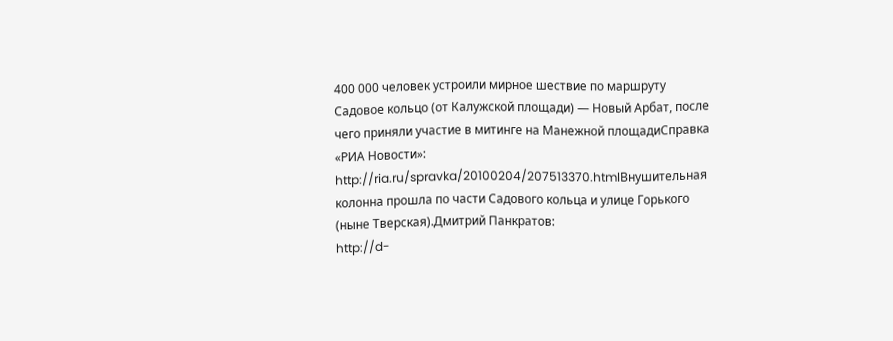400 000 человек устроили мирное шествие по маршруту Садовое кольцо (от Калужской площади) — Новый Арбат, после чего приняли участие в митинге на Манежной площадиСправка «РИА Новости»:
http://ria.ru/spravka/20100204/207513370.htmlВнушительная колонна прошла по части Садового кольца и улице Горького (ныне Тверская).Дмитрий Панкратов:
http://d-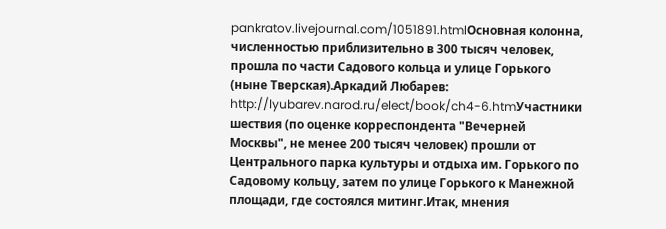pankratov.livejournal.com/1051891.htmlОсновная колонна, численностью приблизительно в 300 тысяч человек, прошла по части Садового кольца и улице Горького (ныне Тверская).Аркадий Любарев:
http://lyubarev.narod.ru/elect/book/ch4-6.htmУчастники шествия (по оценке корреспондента "Вечерней Москвы", не менее 200 тысяч человек) прошли от Центрального парка культуры и отдыха им. Горького по Садовому кольцу, затем по улице Горького к Манежной площади, где состоялся митинг.Итак, мнения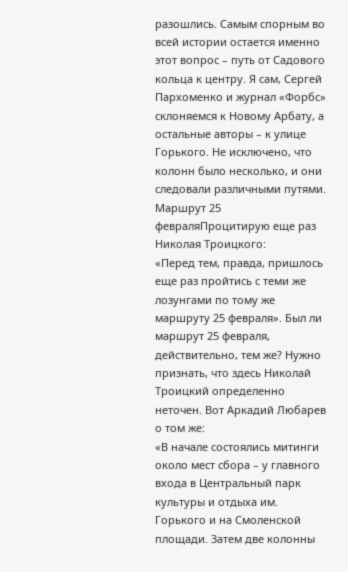разошлись. Самым спорным во всей истории остается именно этот вопрос – путь от Садового кольца к центру. Я сам, Сергей Пархоменко и журнал «Форбс» склоняемся к Новому Арбату, а остальные авторы – к улице Горького. Не исключено, что колонн было несколько, и они следовали различными путями.
Маршрут 25 февраляПроцитирую еще раз Николая Троицкого:
«Перед тем, правда, пришлось еще раз пройтись с теми же лозунгами по тому же маршруту 25 февраля». Был ли маршрут 25 февраля, действительно, тем же? Нужно признать, что здесь Николай Троицкий определенно неточен. Вот Аркадий Любарев о том же:
«В начале состоялись митинги около мест сбора – у главного входа в Центральный парк культуры и отдыха им. Горького и на Смоленской площади. Затем две колонны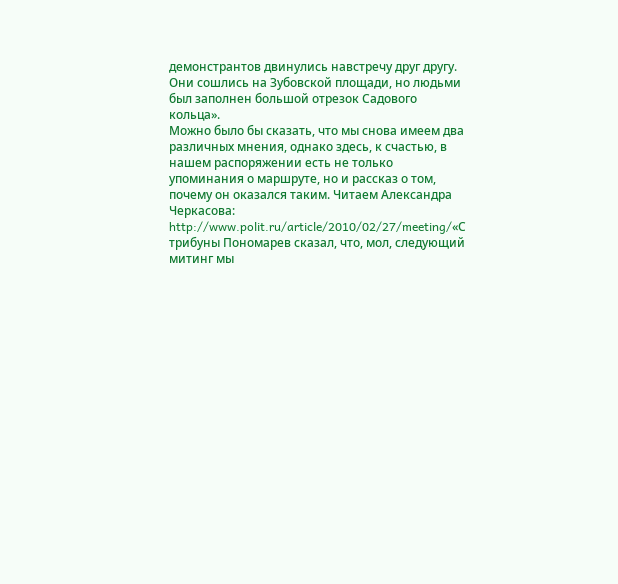демонстрантов двинулись навстречу друг другу. Они сошлись на Зубовской площади, но людьми был заполнен большой отрезок Садового кольца».
Можно было бы сказать, что мы снова имеем два различных мнения, однако здесь, к счастью, в нашем распоряжении есть не только упоминания о маршруте, но и рассказ о том, почему он оказался таким. Читаем Александра Черкасова:
http://www.polit.ru/article/2010/02/27/meeting/«С трибуны Пономарев сказал, что, мол, следующий митинг мы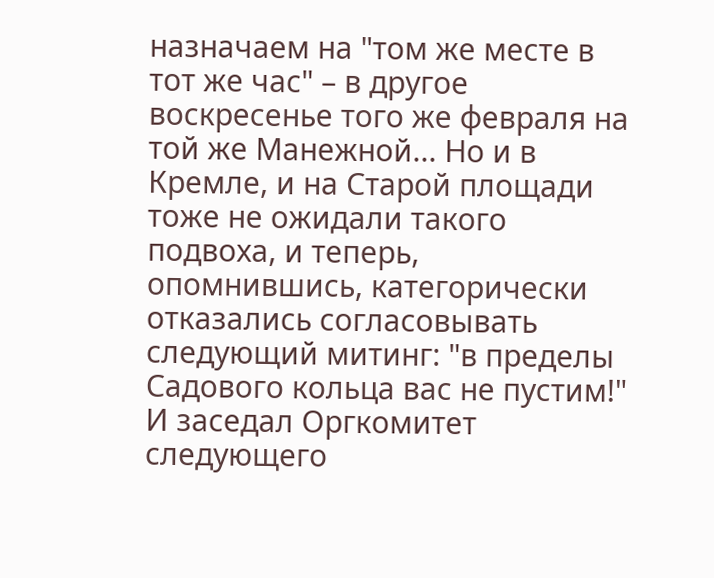назначаем на "том же месте в тот же час" – в другое воскресенье того же февраля на той же Манежной... Но и в Кремле, и на Старой площади тоже не ожидали такого подвоха, и теперь, опомнившись, категорически отказались согласовывать следующий митинг: "в пределы Садового кольца вас не пустим!" И заседал Оргкомитет следующего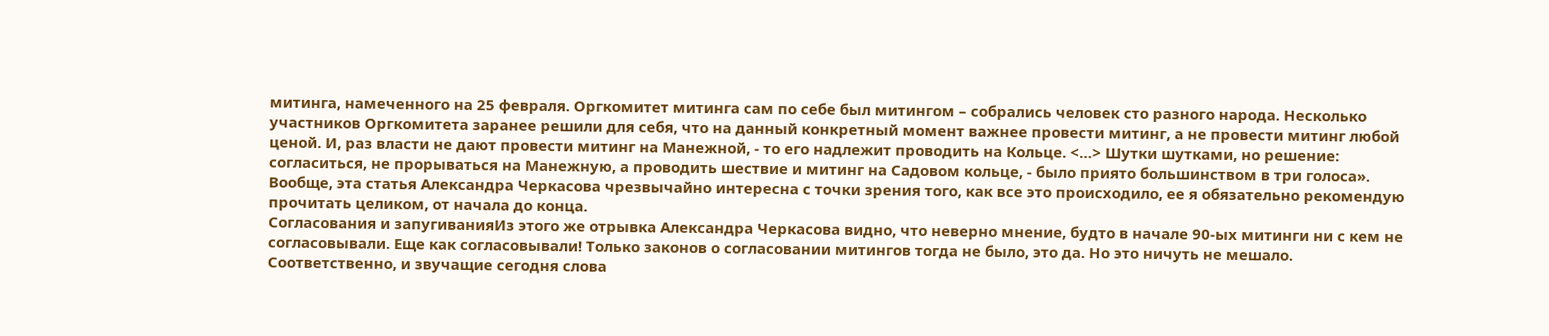митинга, намеченного на 25 февраля. Оргкомитет митинга сам по себе был митингом – собрались человек сто разного народа. Несколько участников Оргкомитета заранее решили для себя, что на данный конкретный момент важнее провести митинг, а не провести митинг любой ценой. И, раз власти не дают провести митинг на Манежной, - то его надлежит проводить на Кольце. <…> Шутки шутками, но решение: согласиться, не прорываться на Манежную, а проводить шествие и митинг на Садовом кольце, - было приято большинством в три голоса».
Вообще, эта статья Александра Черкасова чрезвычайно интересна с точки зрения того, как все это происходило, ее я обязательно рекомендую прочитать целиком, от начала до конца.
Согласования и запугиванияИз этого же отрывка Александра Черкасова видно, что неверно мнение, будто в начале 90-ых митинги ни с кем не согласовывали. Еще как согласовывали! Только законов о согласовании митингов тогда не было, это да. Но это ничуть не мешало. Соответственно, и звучащие сегодня слова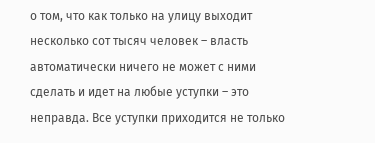о том, что как только на улицу выходит несколько сот тысяч человек – власть автоматически ничего не может с ними сделать и идет на любые уступки – это неправда. Все уступки приходится не только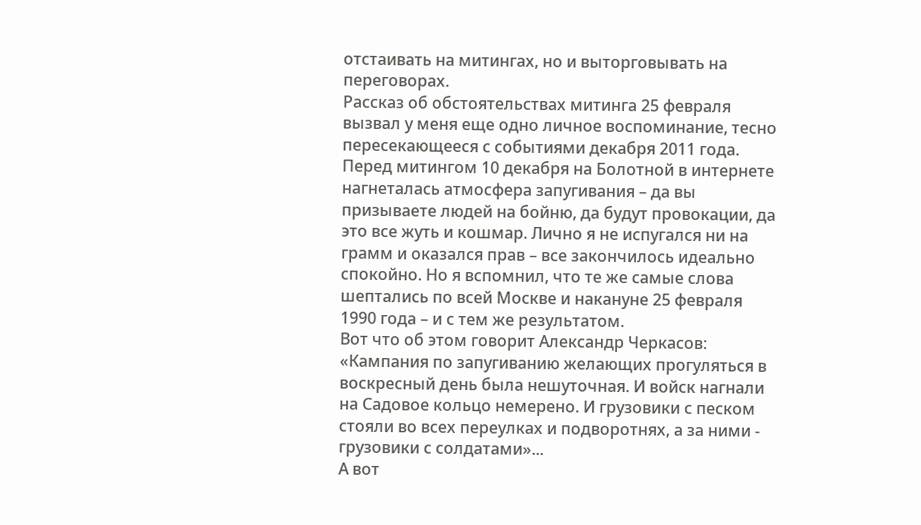отстаивать на митингах, но и выторговывать на переговорах.
Рассказ об обстоятельствах митинга 25 февраля вызвал у меня еще одно личное воспоминание, тесно пересекающееся с событиями декабря 2011 года. Перед митингом 10 декабря на Болотной в интернете нагнеталась атмосфера запугивания – да вы призываете людей на бойню, да будут провокации, да это все жуть и кошмар. Лично я не испугался ни на грамм и оказался прав – все закончилось идеально спокойно. Но я вспомнил, что те же самые слова шептались по всей Москве и накануне 25 февраля 1990 года – и с тем же результатом.
Вот что об этом говорит Александр Черкасов:
«Кампания по запугиванию желающих прогуляться в воскресный день была нешуточная. И войск нагнали на Садовое кольцо немерено. И грузовики с песком стояли во всех переулках и подворотнях, а за ними - грузовики с солдатами»...
А вот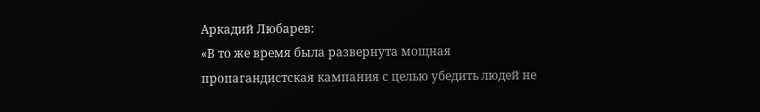Аркадий Любарев:
«В то же время была развернута мощная пропагандистская кампания с целью убедить людей не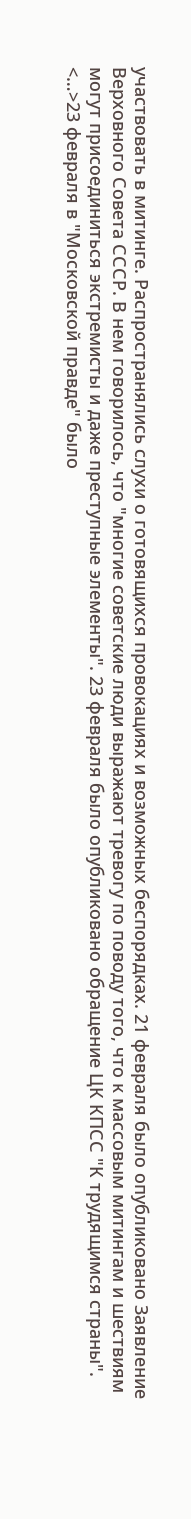участвовать в митинге. Распространялись слухи о готовящихся провокациях и возможных беспорядках. 21 февраля было опубликовано Заявление Верховного Совета СССР. В нем говорилось, что "многие советские люди выражают тревогу по поводу того, что к массовым митингам и шествиям могут присоединиться экстремисты и даже преступные элементы". 23 февраля было опубликовано обращение ЦК КПСС "К трудящимся страны". <…>23 февраля в "Московской правде" было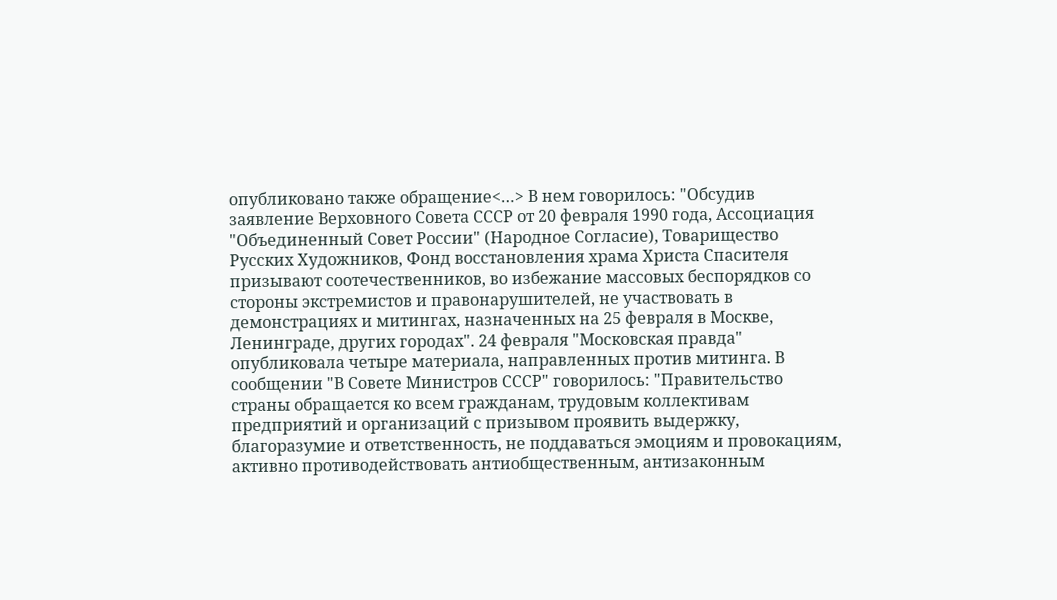опубликовано также обращение<…> В нем говорилось: "Обсудив заявление Верховного Совета СССР от 20 февраля 1990 года, Ассоциация "Объединенный Совет России" (Народное Согласие), Товарищество Русских Художников, Фонд восстановления храма Христа Спасителя призывают соотечественников, во избежание массовых беспорядков со стороны экстремистов и правонарушителей, не участвовать в демонстрациях и митингах, назначенных на 25 февраля в Москве, Ленинграде, других городах". 24 февраля "Московская правда" опубликовала четыре материала, направленных против митинга. В сообщении "В Совете Министров СССР" говорилось: "Правительство страны обращается ко всем гражданам, трудовым коллективам предприятий и организаций с призывом проявить выдержку, благоразумие и ответственность, не поддаваться эмоциям и провокациям, активно противодействовать антиобщественным, антизаконным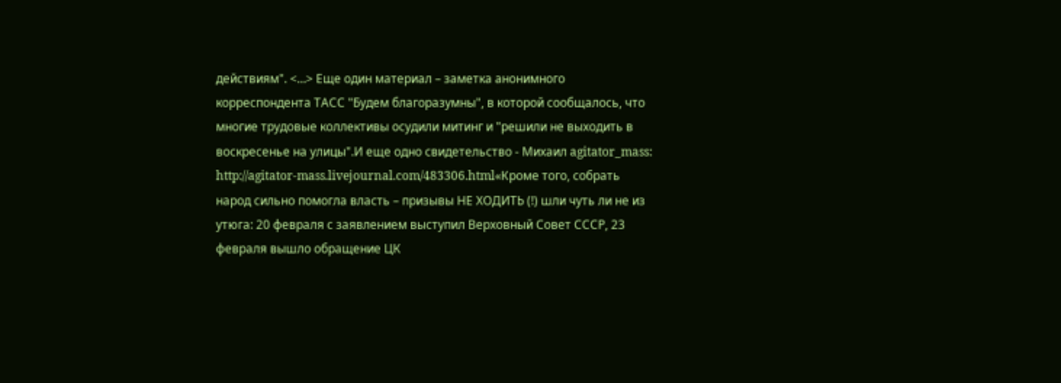действиям". <…> Еще один материал – заметка анонимного корреспондента ТАСС "Будем благоразумны", в которой сообщалось, что многие трудовые коллективы осудили митинг и "решили не выходить в воскресенье на улицы".И еще одно свидетельство - Михаил agitator_mass:
http://agitator-mass.livejournal.com/483306.html«Кроме того, собрать народ сильно помогла власть – призывы НЕ ХОДИТЬ (!) шли чуть ли не из утюга: 20 февраля с заявлением выступил Верховный Совет СССР, 23 февраля вышло обращение ЦК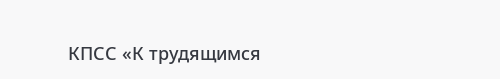КПСС «К трудящимся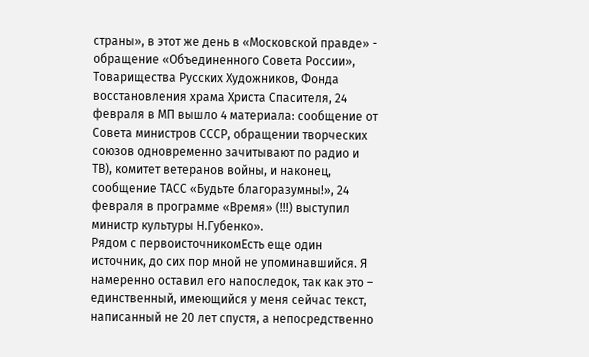страны», в этот же день в «Московской правде» - обращение «Объединенного Совета России», Товарищества Русских Художников, Фонда восстановления храма Христа Спасителя, 24 февраля в МП вышло 4 материала: сообщение от Совета министров СССР, обращении творческих союзов одновременно зачитывают по радио и ТВ), комитет ветеранов войны, и наконец, сообщение ТАСС «Будьте благоразумны!», 24 февраля в программе «Время» (!!!) выступил министр культуры Н.Губенко».
Рядом с первоисточникомЕсть еще один источник, до сих пор мной не упоминавшийся. Я намеренно оставил его напоследок, так как это – единственный, имеющийся у меня сейчас текст, написанный не 20 лет спустя, а непосредственно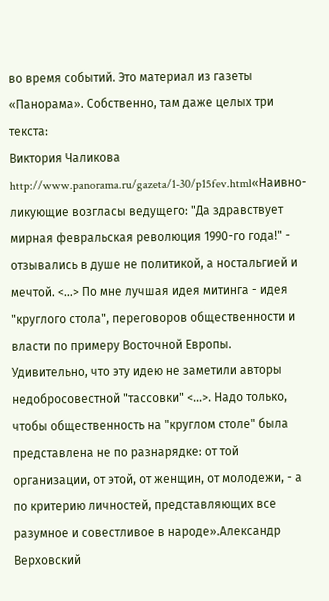во время событий. Это материал из газеты «Панорама». Собственно, там даже целых три текста:
Виктория Чаликова
http://www.panorama.ru/gazeta/1-30/p15fev.html«Наивно-ликующие возгласы ведущего: "Да здравствует мирная февральская революция 1990-го года!" - отзывались в душе не политикой, а ностальгией и мечтой. <…> По мне лучшая идея митинга - идея "круглого стола", переговоров общественности и власти по примеру Восточной Европы. Удивительно, что эту идею не заметили авторы недобросовестной "тассовки" <…>. Надо только, чтобы общественность на "круглом столе" была представлена не по разнарядке: от той организации, от этой, от женщин, от молодежи, - а по критерию личностей, представляющих все разумное и совестливое в народе».Александр Верховский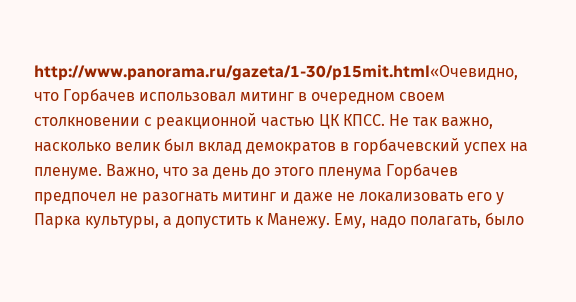http://www.panorama.ru/gazeta/1-30/p15mit.html«Очевидно, что Горбачев использовал митинг в очередном своем столкновении с реакционной частью ЦК КПСС. Не так важно, насколько велик был вклад демократов в горбачевский успех на пленуме. Важно, что за день до этого пленума Горбачев предпочел не разогнать митинг и даже не локализовать его у Парка культуры, а допустить к Манежу. Ему, надо полагать, было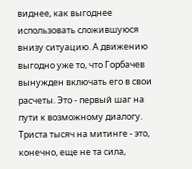виднее, как выгоднее использовать сложившуюся внизу ситуацию. А движению выгодно уже то, что Горбачев вынужден включать его в свои расчеты. Это - первый шаг на пути к возможному диалогу. Триста тысяч на митинге - это, конечно, еще не та сила,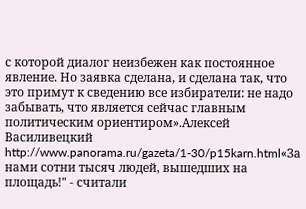с которой диалог неизбежен как постоянное явление. Но заявка сделана, и сделана так, что это примут к сведению все избиратели: не надо забывать, что является сейчас главным политическим ориентиром».Алексей Василивецкий
http://www.panorama.ru/gazeta/1-30/p15karn.html«За нами сотни тысяч людей, вышедших на площадь!" - считали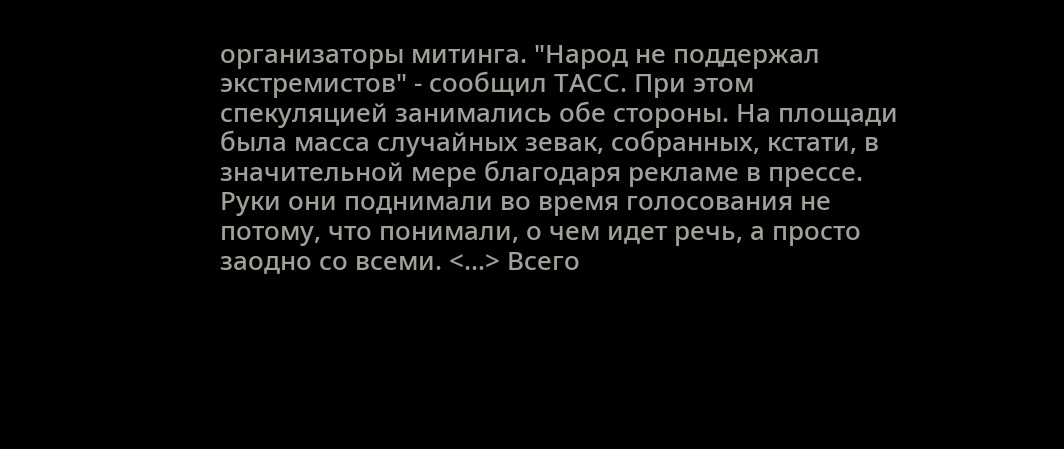организаторы митинга. "Народ не поддержал экстремистов" - сообщил ТАСС. При этом спекуляцией занимались обе стороны. На площади была масса случайных зевак, собранных, кстати, в значительной мере благодаря рекламе в прессе. Руки они поднимали во время голосования не потому, что понимали, о чем идет речь, а просто заодно со всеми. <…> Всего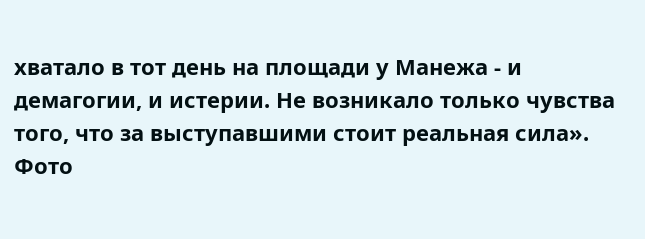хватало в тот день на площади у Манежа - и демагогии, и истерии. Не возникало только чувства того, что за выступавшими стоит реальная сила».
Фото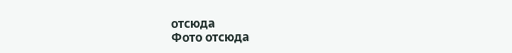отсюда
Фото отсюда